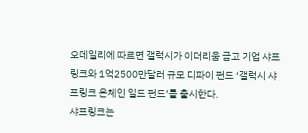오데일리에 따르면 갤럭시가 이더리움 금고 기업 샤프링크와 1억2500만달러 규모 디파이 펀드 ‘갤럭시 샤프링크 온체인 일드 펀드’를 출시한다.
샤프링크는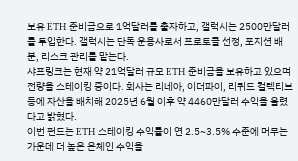보유 ETH 준비금으로 1억달러를 출자하고, 갤럭시는 2500만달러를 투입한다. 갤럭시는 단독 운용사로서 프로토콜 선정, 포지션 배분, 리스크 관리를 맡는다.
샤프링크는 현재 약 21억달러 규모 ETH 준비금을 보유하고 있으며 전량을 스테이킹 중이다. 회사는 리네아, 이더파이, 리퀴드 컬렉티브 등에 자산을 배치해 2025년 6월 이후 약 4460만달러 수익을 올렸다고 밝혔다.
이번 펀드는 ETH 스테이킹 수익률이 연 2.5~3.5% 수준에 머무는 가운데 더 높은 온체인 수익을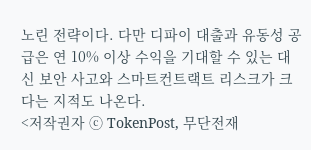노린 전략이다. 다만 디파이 대출과 유동성 공급은 연 10% 이상 수익을 기대할 수 있는 대신 보안 사고와 스마트컨트랙트 리스크가 크다는 지적도 나온다.
<저작권자 ⓒ TokenPost, 무단전재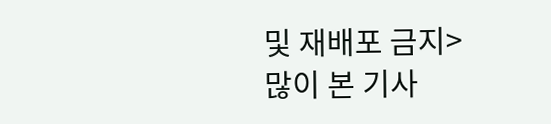및 재배포 금지>
많이 본 기사